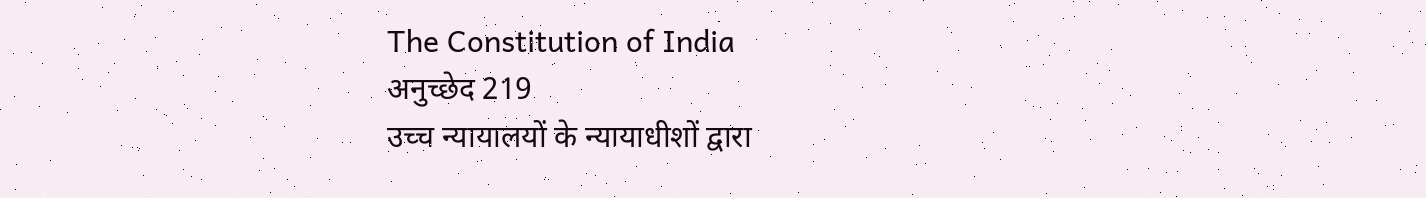The Constitution of India
अनुच्छेद 219
उच्च न्यायालयों के न्यायाधीशों द्वारा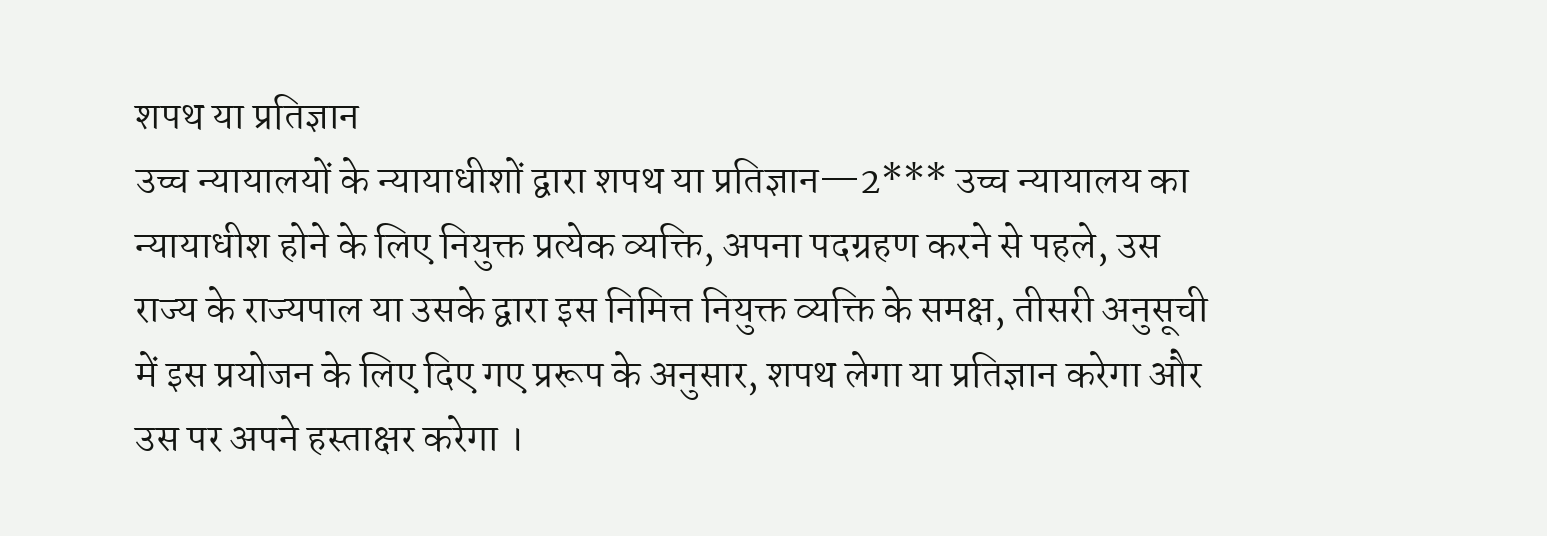शपथ या प्रतिज्ञान
उच्च न्यायालयों के न्यायाधीशों द्वारा शपथ या प्रतिज्ञान—2*** उच्च न्यायालय का न्यायाधीश होने के लिए नियुक्त प्रत्येक व्यक्ति, अपना पदग्रहण करने से पहले, उस राज्य के राज्यपाल या उसके द्वारा इस निमित्त नियुक्त व्यक्ति के समक्ष, तीसरी अनुसूची में इस प्रयोजन के लिए दिए गए प्ररूप के अनुसार, शपथ लेगा या प्रतिज्ञान करेगा और उस पर अपने हस्ताक्षर करेगा ।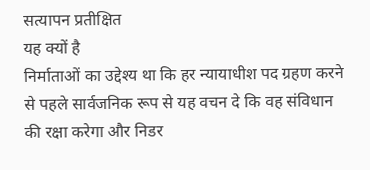सत्यापन प्रतीक्षित
यह क्यों है
निर्माताओं का उद्देश्य था कि हर न्यायाधीश पद ग्रहण करने से पहले सार्वजनिक रूप से यह वचन दे कि वह संविधान की रक्षा करेगा और निडर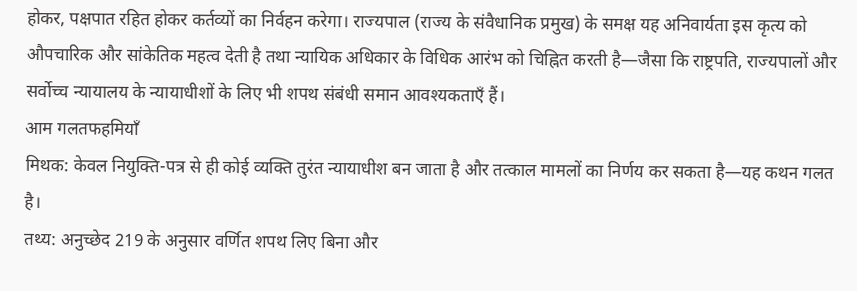होकर, पक्षपात रहित होकर कर्तव्यों का निर्वहन करेगा। राज्यपाल (राज्य के संवैधानिक प्रमुख) के समक्ष यह अनिवार्यता इस कृत्य को औपचारिक और सांकेतिक महत्व देती है तथा न्यायिक अधिकार के विधिक आरंभ को चिह्नित करती है—जैसा कि राष्ट्रपति, राज्यपालों और सर्वोच्च न्यायालय के न्यायाधीशों के लिए भी शपथ संबंधी समान आवश्यकताएँ हैं।
आम गलतफहमियाँ
मिथक: केवल नियुक्ति-पत्र से ही कोई व्यक्ति तुरंत न्यायाधीश बन जाता है और तत्काल मामलों का निर्णय कर सकता है—यह कथन गलत है।
तथ्य: अनुच्छेद 219 के अनुसार वर्णित शपथ लिए बिना और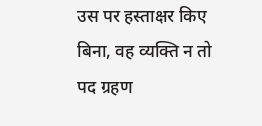उस पर हस्ताक्षर किए बिना, वह व्यक्ति न तो पद ग्रहण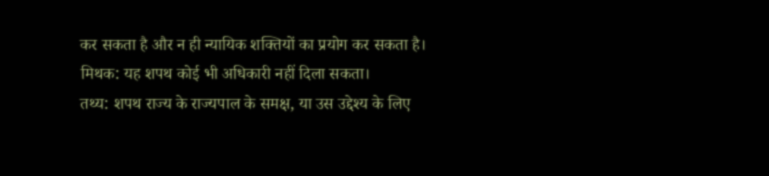कर सकता है और न ही न्यायिक शक्तियों का प्रयोग कर सकता है।
मिथक: यह शपथ कोई भी अधिकारी नहीं दिला सकता।
तथ्य: शपथ राज्य के राज्यपाल के समक्ष, या उस उद्देश्य के लिए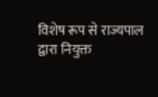विशेष रूप से राज्यपाल द्वारा नियुक्त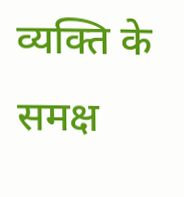व्यक्ति के समक्ष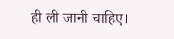ही ली जानी चाहिए।